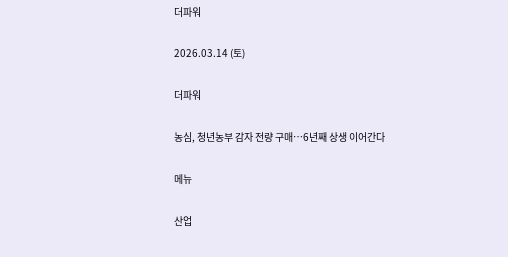더파워

2026.03.14 (토)

더파워

농심, 청년농부 감자 전량 구매…6년째 상생 이어간다

메뉴

산업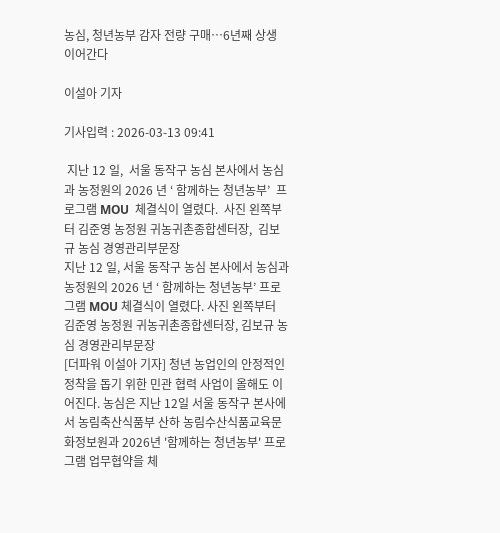농심, 청년농부 감자 전량 구매…6년째 상생 이어간다

이설아 기자

기사입력 : 2026-03-13 09:41

 지난 12 일,  서울 동작구 농심 본사에서 농심과 농정원의 2026 년 ‘ 함께하는 청년농부’  프로그램 MOU  체결식이 열렸다.  사진 왼쪽부터 김준영 농정원 귀농귀촌종합센터장,  김보규 농심 경영관리부문장
지난 12 일, 서울 동작구 농심 본사에서 농심과 농정원의 2026 년 ‘ 함께하는 청년농부’ 프로그램 MOU 체결식이 열렸다. 사진 왼쪽부터 김준영 농정원 귀농귀촌종합센터장, 김보규 농심 경영관리부문장
[더파워 이설아 기자] 청년 농업인의 안정적인 정착을 돕기 위한 민관 협력 사업이 올해도 이어진다. 농심은 지난 12일 서울 동작구 본사에서 농림축산식품부 산하 농림수산식품교육문화정보원과 2026년 '함께하는 청년농부' 프로그램 업무협약을 체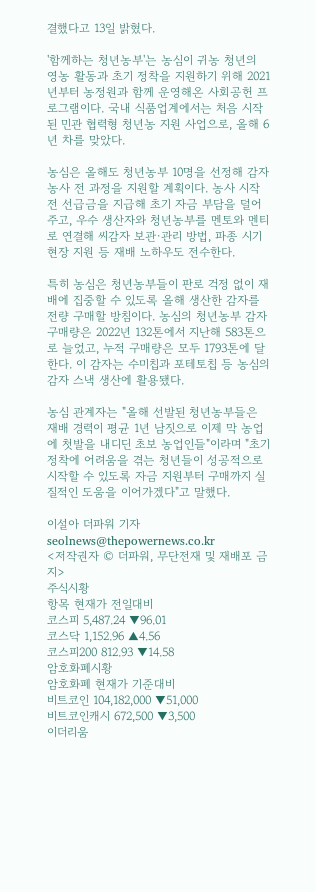결했다고 13일 밝혔다.

'함께하는 청년농부'는 농심이 귀농 청년의 영농 활동과 초기 정착을 지원하기 위해 2021년부터 농정원과 함께 운영해온 사회공헌 프로그램이다. 국내 식품업계에서는 처음 시작된 민관 협력형 청년농 지원 사업으로, 올해 6년 차를 맞았다.

농심은 올해도 청년농부 10명을 선정해 감자 농사 전 과정을 지원할 계획이다. 농사 시작 전 선급금을 지급해 초기 자금 부담을 덜어주고, 우수 생산자와 청년농부를 멘토와 멘티로 연결해 씨감자 보관·관리 방법, 파종 시기 현장 지원 등 재배 노하우도 전수한다.

특히 농심은 청년농부들이 판로 걱정 없이 재배에 집중할 수 있도록 올해 생산한 감자를 전량 구매할 방침이다. 농심의 청년농부 감자 구매량은 2022년 132톤에서 지난해 583톤으로 늘었고, 누적 구매량은 모두 1793톤에 달한다. 이 감자는 수미칩과 포테토칩 등 농심의 감자 스낵 생산에 활용됐다.

농심 관계자는 "올해 선발된 청년농부들은 재배 경력이 평균 1년 남짓으로 이제 막 농업에 첫발을 내디딘 초보 농업인들"이라며 "초기 정착에 어려움을 겪는 청년들이 성공적으로 시작할 수 있도록 자금 지원부터 구매까지 실질적인 도움을 이어가겠다"고 말했다.

이설아 더파워 기자 seolnews@thepowernews.co.kr
<저작권자 © 더파워, 무단전재 및 재배포 금지>
주식시황
항목 현재가 전일대비
코스피 5,487.24 ▼96.01
코스닥 1,152.96 ▲4.56
코스피200 812.93 ▼14.58
암호화폐시황
암호화폐 현재가 기준대비
비트코인 104,182,000 ▼51,000
비트코인캐시 672,500 ▼3,500
이더리움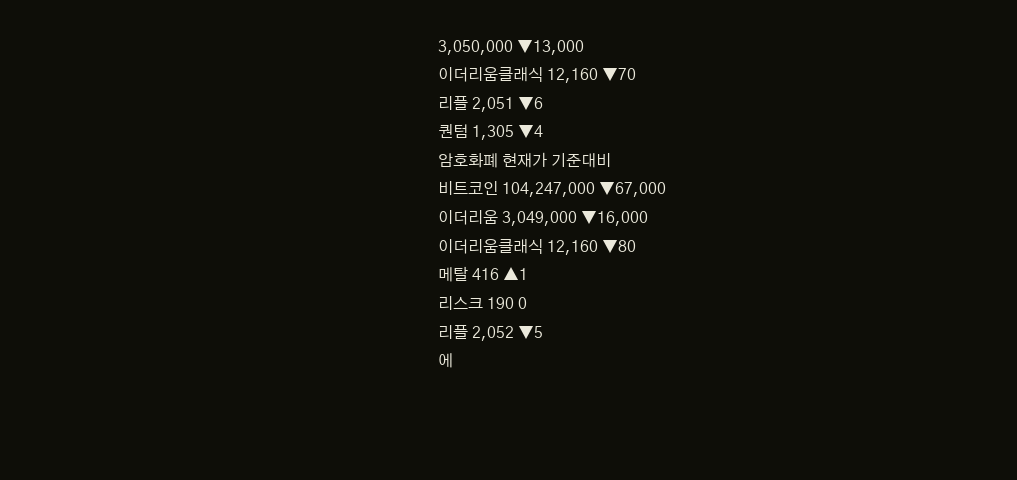3,050,000 ▼13,000
이더리움클래식 12,160 ▼70
리플 2,051 ▼6
퀀텀 1,305 ▼4
암호화폐 현재가 기준대비
비트코인 104,247,000 ▼67,000
이더리움 3,049,000 ▼16,000
이더리움클래식 12,160 ▼80
메탈 416 ▲1
리스크 190 0
리플 2,052 ▼5
에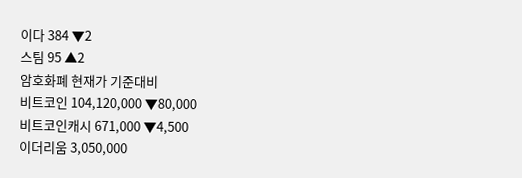이다 384 ▼2
스팀 95 ▲2
암호화폐 현재가 기준대비
비트코인 104,120,000 ▼80,000
비트코인캐시 671,000 ▼4,500
이더리움 3,050,000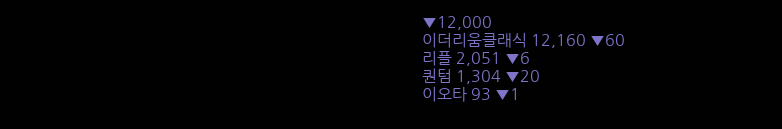▼12,000
이더리움클래식 12,160 ▼60
리플 2,051 ▼6
퀀텀 1,304 ▼20
이오타 93 ▼1